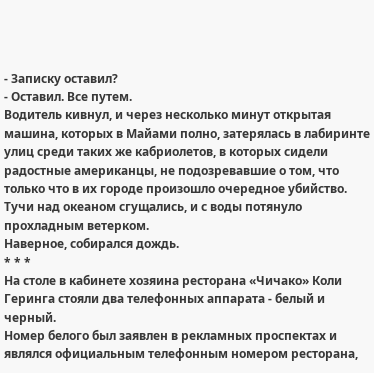- Записку оставил?
- Оставил. Все путем.
Водитель кивнул, и через несколько минут открытая машина, которых в Майами полно, затерялась в лабиринте улиц среди таких же кабриолетов, в которых сидели радостные американцы, не подозревавшие о том, что только что в их городе произошло очередное убийство.
Тучи над океаном сгущались, и с воды потянуло прохладным ветерком.
Наверное, собирался дождь.
* * *
На столе в кабинете хозяина ресторана «Чичако» Коли Геринга стояли два телефонных аппарата - белый и черный.
Номер белого был заявлен в рекламных проспектах и являлся официальным телефонным номером ресторана,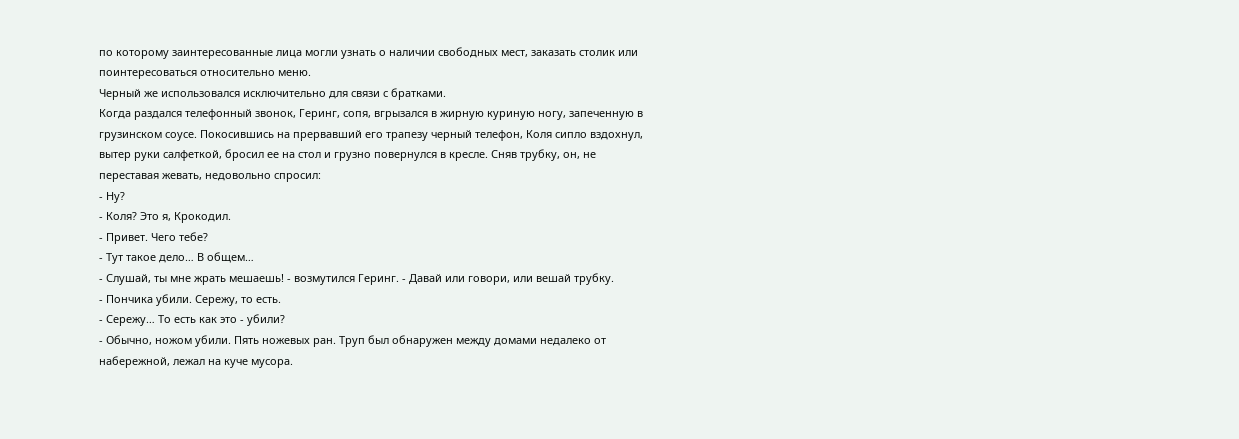по которому заинтересованные лица могли узнать о наличии свободных мест, заказать столик или поинтересоваться относительно меню.
Черный же использовался исключительно для связи с братками.
Когда раздался телефонный звонок, Геринг, сопя, вгрызался в жирную куриную ногу, запеченную в грузинском соусе. Покосившись на прервавший его трапезу черный телефон, Коля сипло вздохнул, вытер руки салфеткой, бросил ее на стол и грузно повернулся в кресле. Сняв трубку, он, не переставая жевать, недовольно спросил:
- Ну?
- Коля? Это я, Крокодил.
- Привет. Чего тебе?
- Тут такое дело… В общем…
- Слушай, ты мне жрать мешаешь! - возмутился Геринг. - Давай или говори, или вешай трубку.
- Пончика убили. Сережу, то есть.
- Сережу… То есть как это - убили?
- Обычно, ножом убили. Пять ножевых ран. Труп был обнаружен между домами недалеко от набережной, лежал на куче мусора.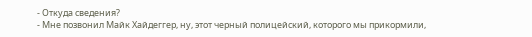- Откуда сведения?
- Мне позвонил Майк Хайдеггер, ну, этот черный полицейский, которого мы прикормили,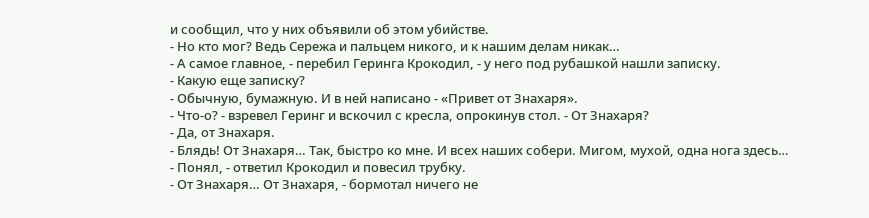и сообщил, что у них объявили об этом убийстве.
- Но кто мог? Ведь Сережа и пальцем никого, и к нашим делам никак…
- А самое главное, - перебил Геринга Крокодил, - у него под рубашкой нашли записку.
- Какую еще записку?
- Обычную, бумажную. И в ней написано - «Привет от Знахаря».
- Что-о? - взревел Геринг и вскочил с кресла, опрокинув стол. - От Знахаря?
- Да, от Знахаря.
- Блядь! От Знахаря… Так, быстро ко мне. И всех наших собери. Мигом, мухой, одна нога здесь…
- Понял, - ответил Крокодил и повесил трубку.
- От Знахаря… От Знахаря, - бормотал ничего не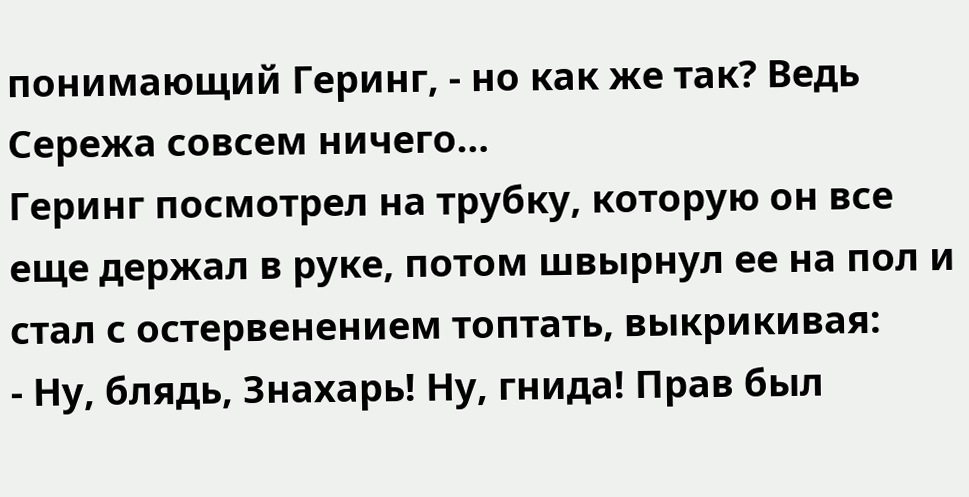понимающий Геринг, - но как же так? Ведь Сережа совсем ничего…
Геринг посмотрел на трубку, которую он все еще держал в руке, потом швырнул ее на пол и стал с остервенением топтать, выкрикивая:
- Ну, блядь, Знахарь! Ну, гнида! Прав был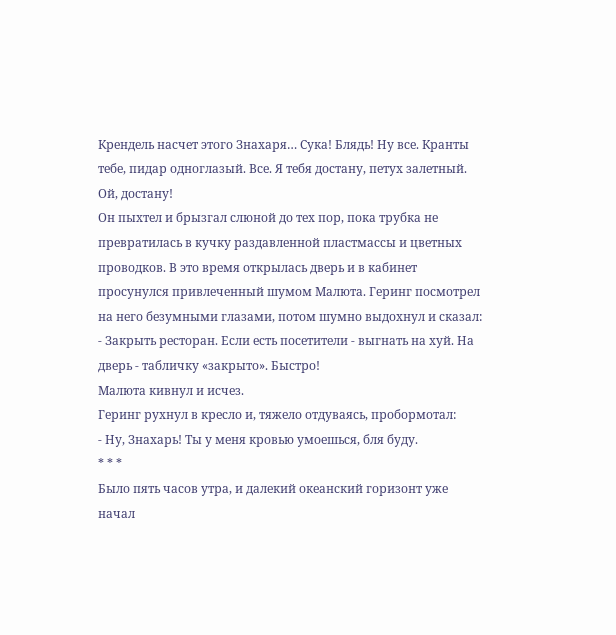Крендель насчет этого Знахаря… Сука! Блядь! Ну все. Кранты тебе, пидар одноглазый. Все. Я тебя достану, петух залетный. Ой, достану!
Он пыхтел и брызгал слюной до тех пор, пока трубка не превратилась в кучку раздавленной пластмассы и цветных проводков. В это время открылась дверь и в кабинет просунулся привлеченный шумом Малюта. Геринг посмотрел на него безумными глазами, потом шумно выдохнул и сказал:
- Закрыть ресторан. Если есть посетители - выгнать на хуй. На дверь - табличку «закрыто». Быстро!
Малюта кивнул и исчез.
Геринг рухнул в кресло и, тяжело отдуваясь, пробормотал:
- Ну, Знахарь! Ты у меня кровью умоешься, бля буду.
* * *
Было пять часов утра, и далекий океанский горизонт уже начал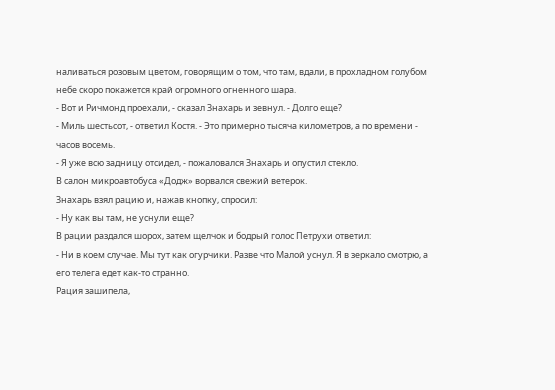наливаться розовым цветом, говорящим о том, что там, вдали, в прохладном голубом небе скоро покажется край огромного огненного шара.
- Вот и Ричмонд проехали, - сказал Знахарь и зевнул. - Долго еще?
- Миль шестьсот, - ответил Костя. - Это примерно тысяча километров, а по времени - часов восемь.
- Я уже всю задницу отсидел, - пожаловался Знахарь и опустил стекло.
В салон микроавтобуса «Додж» ворвался свежий ветерок.
Знахарь взял рацию и, нажав кнопку, спросил:
- Ну как вы там, не уснули еще?
В рации раздался шорох, затем щелчок и бодрый голос Петрухи ответил:
- Ни в коем случае. Мы тут как огурчики. Разве что Малой уснул. Я в зеркало смотрю, а его телега едет как-то странно.
Рация зашипела,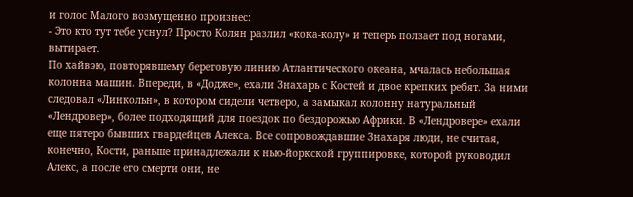и голос Малого возмущенно произнес:
- Это кто тут тебе уснул? Просто Колян разлил «кока-колу» и теперь ползает под ногами, вытирает.
По хайвэю, повторявшему береговую линию Атлантического океана, мчалась небольшая колонна машин. Впереди, в «Додже», ехали Знахарь с Костей и двое крепких ребят. За ними следовал «Линкольн», в котором сидели четверо, а замыкал колонну натуральный «Лендровер», более подходящий для поездок по бездорожью Африки. В «Лендровере» ехали еще пятеро бывших гвардейцев Алекса. Все сопровождавшие Знахаря люди, не считая, конечно, Кости, раньше принадлежали к нью-йоркской группировке, которой руководил Алекс, а после его смерти они, не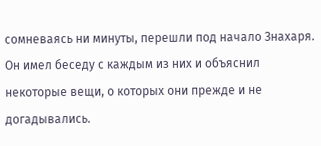сомневаясь ни минуты, перешли под начало Знахаря. Он имел беседу с каждым из них и объяснил некоторые вещи, о которых они прежде и не догадывались.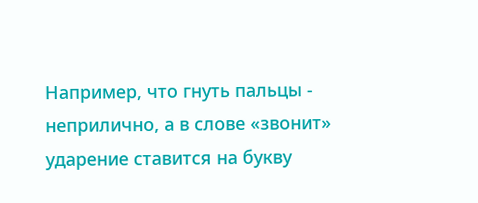Например, что гнуть пальцы - неприлично, а в слове «звонит» ударение ставится на букву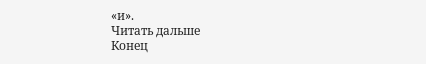«и».
Читать дальше
Конец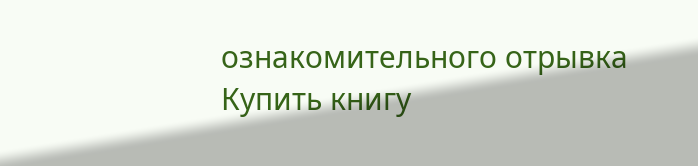ознакомительного отрывка
Купить книгу